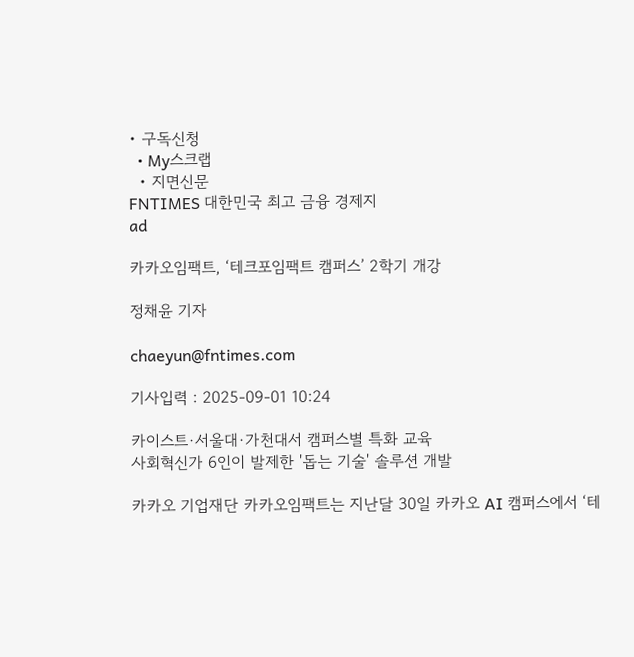• 구독신청
  • My스크랩
  • 지면신문
FNTIMES 대한민국 최고 금융 경제지
ad

카카오임팩트, ‘테크포임팩트 캠퍼스’ 2학기 개강

정채윤 기자

chaeyun@fntimes.com

기사입력 : 2025-09-01 10:24

카이스트·서울대·가천대서 캠퍼스별 특화 교육
사회혁신가 6인이 발제한 '돕는 기술' 솔루션 개발

카카오 기업재단 카카오임팩트는 지난달 30일 카카오 AI 캠퍼스에서 ‘테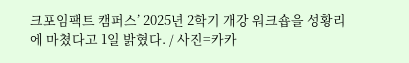크포임팩트 캠퍼스’ 2025년 2학기 개강 워크숍을 성황리에 마쳤다고 1일 밝혔다. / 사진=카카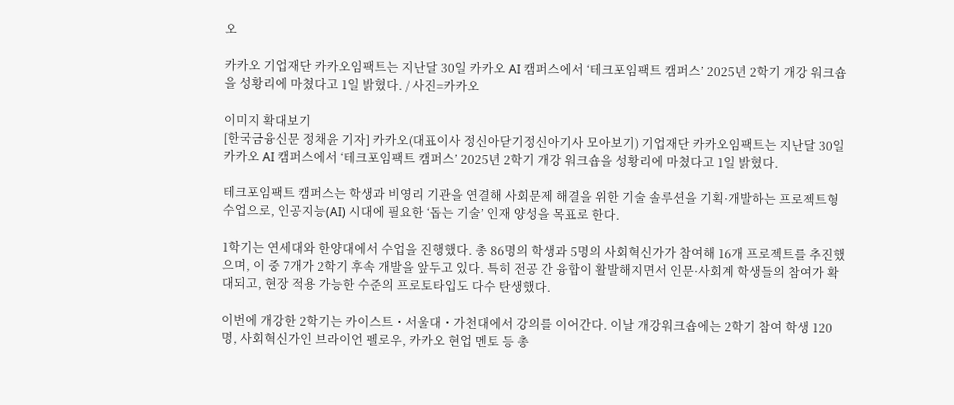오

카카오 기업재단 카카오임팩트는 지난달 30일 카카오 AI 캠퍼스에서 ‘테크포임팩트 캠퍼스’ 2025년 2학기 개강 워크숍을 성황리에 마쳤다고 1일 밝혔다. / 사진=카카오

이미지 확대보기
[한국금융신문 정채윤 기자] 카카오(대표이사 정신아닫기정신아기사 모아보기) 기업재단 카카오임팩트는 지난달 30일 카카오 AI 캠퍼스에서 ‘테크포임팩트 캠퍼스’ 2025년 2학기 개강 워크숍을 성황리에 마쳤다고 1일 밝혔다.

테크포임팩트 캠퍼스는 학생과 비영리 기관을 연결해 사회문제 해결을 위한 기술 솔루션을 기획·개발하는 프로젝트형 수업으로, 인공지능(AI) 시대에 필요한 ‘돕는 기술’ 인재 양성을 목표로 한다.

1학기는 연세대와 한양대에서 수업을 진행했다. 총 86명의 학생과 5명의 사회혁신가가 참여해 16개 프로젝트를 추진했으며, 이 중 7개가 2학기 후속 개발을 앞두고 있다. 특히 전공 간 융합이 활발해지면서 인문·사회계 학생들의 참여가 확대되고, 현장 적용 가능한 수준의 프로토타입도 다수 탄생했다.

이번에 개강한 2학기는 카이스트・서울대・가천대에서 강의를 이어간다. 이날 개강워크숍에는 2학기 참여 학생 120명, 사회혁신가인 브라이언 펠로우, 카카오 현업 멘토 등 총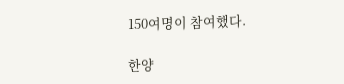150여명이 참여했다.

한양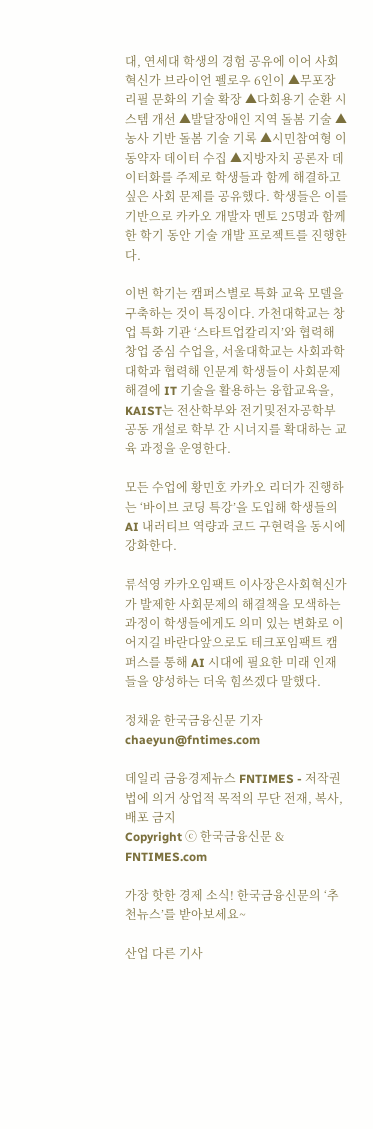대, 연세대 학생의 경험 공유에 이어 사회혁신가 브라이언 펠로우 6인이 ▲무포장 리필 문화의 기술 확장 ▲다회용기 순환 시스템 개선 ▲발달장애인 지역 돌봄 기술 ▲농사 기반 돌봄 기술 기록 ▲시민참여형 이동약자 데이터 수집 ▲지방자치 공론자 데이터화를 주제로 학생들과 함께 해결하고 싶은 사회 문제를 공유했다. 학생들은 이를 기반으로 카카오 개발자 멘토 25명과 함께 한 학기 동안 기술 개발 프로젝트를 진행한다.

이번 학기는 캠퍼스별로 특화 교육 모델을 구축하는 것이 특징이다. 가천대학교는 창업 특화 기관 ‘스타트업칼리지’와 협력해 창업 중심 수업을, 서울대학교는 사회과학대학과 협력해 인문계 학생들이 사회문제 해결에 IT 기술을 활용하는 융합교육을, KAIST는 전산학부와 전기및전자공학부 공동 개설로 학부 간 시너지를 확대하는 교육 과정을 운영한다.

모든 수업에 황민호 카카오 리더가 진행하는 ‘바이브 코딩 특강’을 도입해 학생들의 AI 내러티브 역량과 코드 구현력을 동시에 강화한다.

류석영 카카오임팩트 이사장은사회혁신가가 발제한 사회문제의 해결책을 모색하는 과정이 학생들에게도 의미 있는 변화로 이어지길 바란다앞으로도 테크포임팩트 캠퍼스를 통해 AI 시대에 필요한 미래 인재들을 양성하는 더욱 힘쓰겠다 말했다.

정채윤 한국금융신문 기자 chaeyun@fntimes.com

데일리 금융경제뉴스 FNTIMES - 저작권법에 의거 상업적 목적의 무단 전재, 복사, 배포 금지
Copyright ⓒ 한국금융신문 & FNTIMES.com

가장 핫한 경제 소식! 한국금융신문의 ‘추천뉴스’를 받아보세요~

산업 다른 기사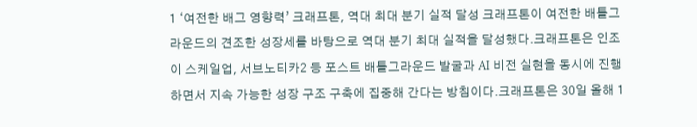1 ‘여전한 배그 영향력’ 크래프톤, 역대 최대 분기 실적 달성 크래프톤이 여전한 배틀그라운드의 견조한 성장세를 바탕으로 역대 분기 최대 실적을 달성했다.크래프톤은 인조이 스케일업, 서브노티카2 등 포스트 배틀그라운드 발굴과 AI 비전 실현을 동시에 진행하면서 지속 가능한 성장 구조 구축에 집중해 간다는 방침이다.크래프톤은 30일 올해 1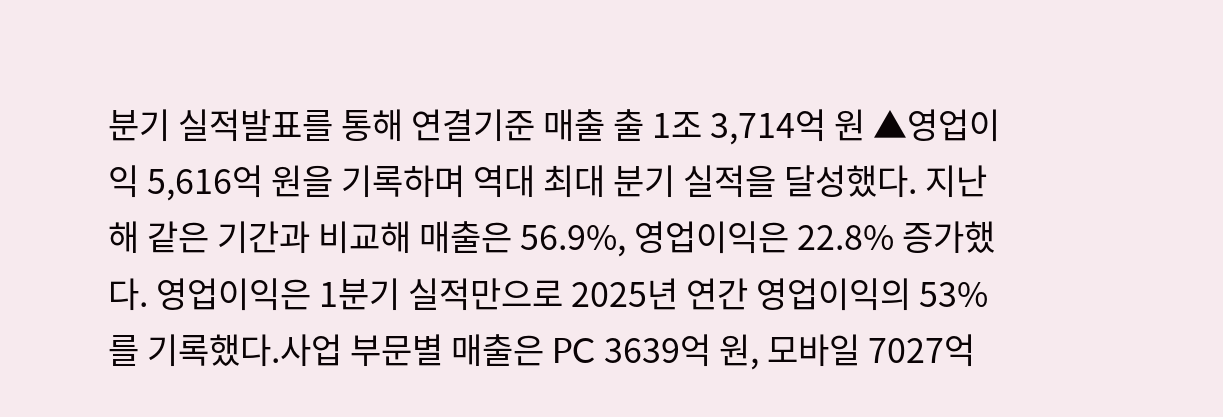분기 실적발표를 통해 연결기준 매출 출 1조 3,714억 원 ▲영업이익 5,616억 원을 기록하며 역대 최대 분기 실적을 달성했다. 지난해 같은 기간과 비교해 매출은 56.9%, 영업이익은 22.8% 증가했다. 영업이익은 1분기 실적만으로 2025년 연간 영업이익의 53%를 기록했다.사업 부문별 매출은 PC 3639억 원, 모바일 7027억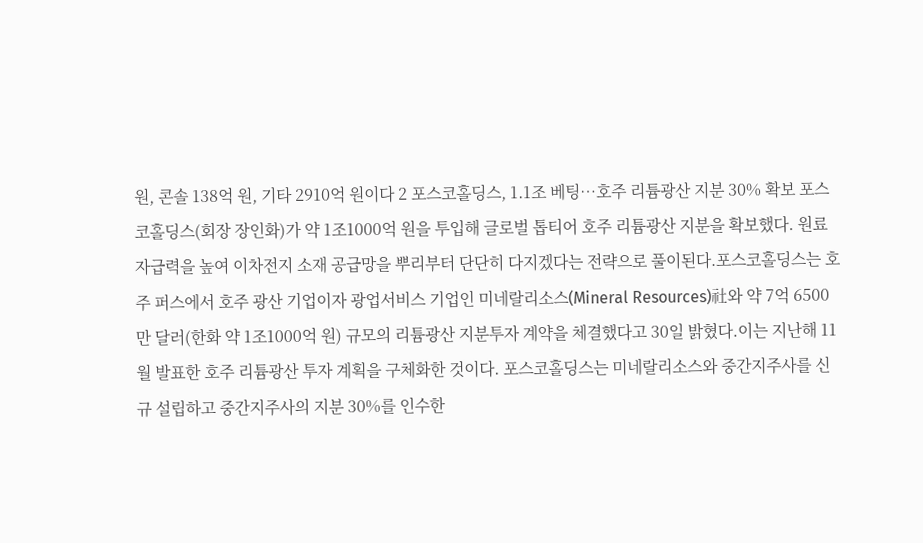원, 콘솔 138억 원, 기타 2910억 원이다 2 포스코홀딩스, 1.1조 베팅…호주 리튬광산 지분 30% 확보 포스코홀딩스(회장 장인화)가 약 1조1000억 원을 투입해 글로벌 톱티어 호주 리튬광산 지분을 확보했다. 원료 자급력을 높여 이차전지 소재 공급망을 뿌리부터 단단히 다지겠다는 전략으로 풀이된다.포스코홀딩스는 호주 퍼스에서 호주 광산 기업이자 광업서비스 기업인 미네랄리소스(Mineral Resources)社와 약 7억 6500만 달러(한화 약 1조1000억 원) 규모의 리튬광산 지분투자 계약을 체결했다고 30일 밝혔다.이는 지난해 11월 발표한 호주 리튬광산 투자 계획을 구체화한 것이다. 포스코홀딩스는 미네랄리소스와 중간지주사를 신규 설립하고 중간지주사의 지분 30%를 인수한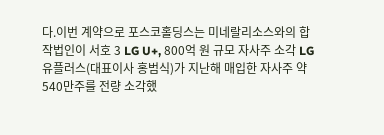다.이번 계약으로 포스코홀딩스는 미네랄리소스와의 합작법인이 서호 3 LG U+, 800억 원 규모 자사주 소각 LG유플러스(대표이사 홍범식)가 지난해 매입한 자사주 약 540만주를 전량 소각했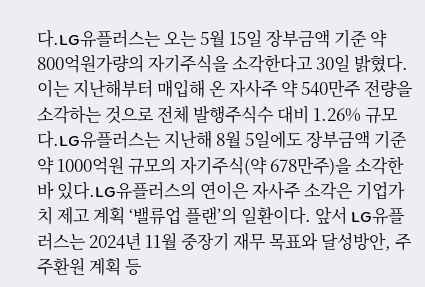다.LG유플러스는 오는 5월 15일 장부금액 기준 약 800억원가량의 자기주식을 소각한다고 30일 밝혔다. 이는 지난해부터 매입해 온 자사주 약 540만주 전량을 소각하는 것으로 전체 발행주식수 대비 1.26% 규모다.LG유플러스는 지난해 8월 5일에도 장부금액 기준 약 1000억원 규모의 자기주식(약 678만주)을 소각한 바 있다.LG유플러스의 연이은 자사주 소각은 기업가치 제고 계획 ‘밸류업 플랜’의 일환이다. 앞서 LG유플러스는 2024년 11월 중장기 재무 목표와 달성방안, 주주환원 계획 등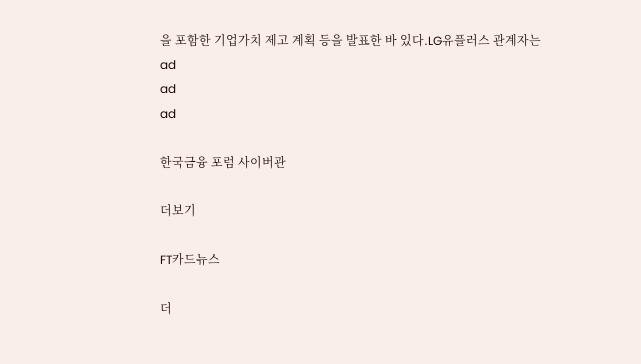을 포함한 기업가치 제고 계획 등을 발표한 바 있다.LG유플러스 관계자는
ad
ad
ad

한국금융 포럼 사이버관

더보기

FT카드뉴스

더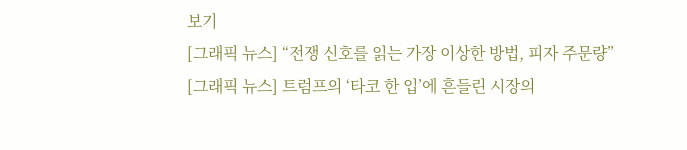보기
[그래픽 뉴스] “전쟁 신호를 읽는 가장 이상한 방법, 피자 주문량”
[그래픽 뉴스] 트럼프의 ‘타코 한 입’에 흔들린 시장의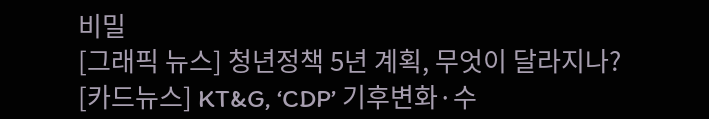비밀
[그래픽 뉴스] 청년정책 5년 계획, 무엇이 달라지나?
[카드뉴스] KT&G, ‘CDP’ 기후변화·수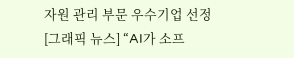자원 관리 부문 우수기업 선정
[그래픽 뉴스] “AI가 소프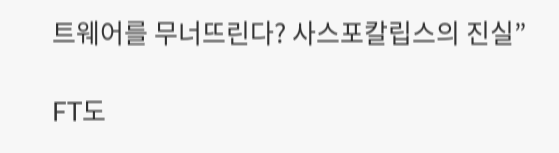트웨어를 무너뜨린다? 사스포칼립스의 진실”

FT도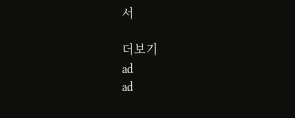서

더보기
ad
ad